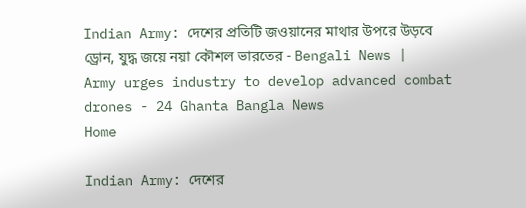Indian Army: দেশের প্রতিটি জওয়ানের মাথার উপরে উড়বে ড্রোন, যুদ্ধ জয়ে নয়া কৌশল ভারতের - Bengali News | Army urges industry to develop advanced combat drones - 24 Ghanta Bangla News
Home

Indian Army: দেশের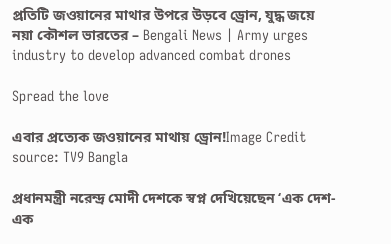প্রতিটি জওয়ানের মাথার উপরে উড়বে ড্রোন, যুদ্ধ জয়ে নয়া কৌশল ভারতের – Bengali News | Army urges industry to develop advanced combat drones

Spread the love

এবার প্রত্যেক জওয়ানের মাথায় ড্রোন!Image Credit source: TV9 Bangla

প্রধানমন্ত্রী নরেন্দ্র মোদী দেশকে স্বপ্ন দেখিয়েছেন ‘এক দেশ-এক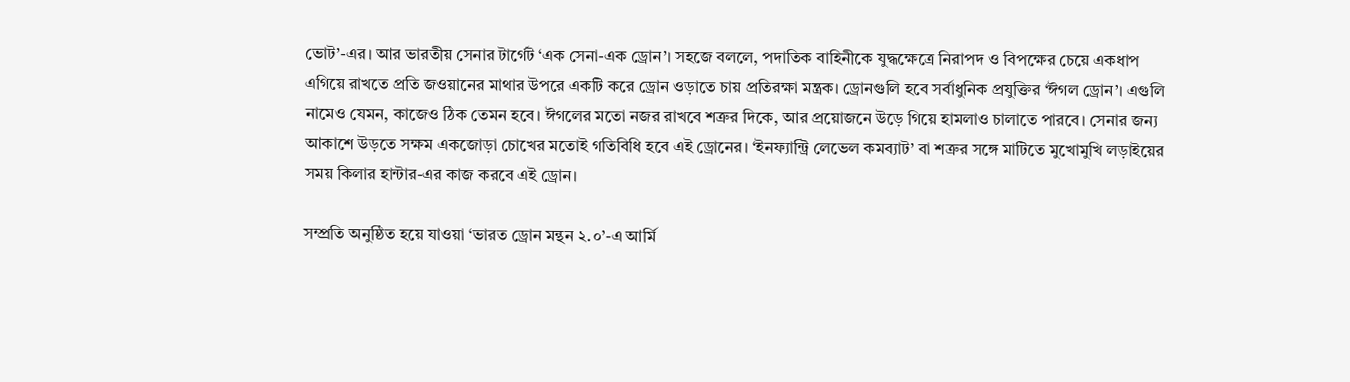ভোট’-এর। আর ভারতীয় সেনার টার্গেট ‘এক সেনা-এক ড্রোন’। সহজে বললে, পদাতিক বাহিনীকে যুদ্ধক্ষেত্রে নিরাপদ ও বিপক্ষের চেয়ে একধাপ এগিয়ে রাখতে প্রতি জওয়ানের মাথার উপরে একটি করে ড্রোন ওড়াতে চায় প্রতিরক্ষা মন্ত্রক। ড্রোনগুলি হবে সর্বাধুনিক প্রযুক্তির ‘ঈগল ড্রোন’। এগুলি নামেও যেমন, কাজেও ঠিক তেমন হবে। ঈগলের মতো নজর রাখবে শত্রুর দিকে, আর প্রয়োজনে উড়ে গিয়ে হামলাও চালাতে পারবে। সেনার জন্য আকাশে উড়তে সক্ষম একজোড়া চোখের মতোই গতিবিধি হবে এই ড্রোনের। ‘ইনফ্যান্ট্রি লেভেল কমব্যাট’ বা শত্রুর সঙ্গে মাটিতে মুখোমুখি লড়াইয়ের সময় কিলার হান্টার-এর কাজ করবে এই ড্রোন।

সম্প্রতি অনুষ্ঠিত হয়ে যাওয়া ‘ভারত ড্রোন মন্থন ২.০’-এ আর্মি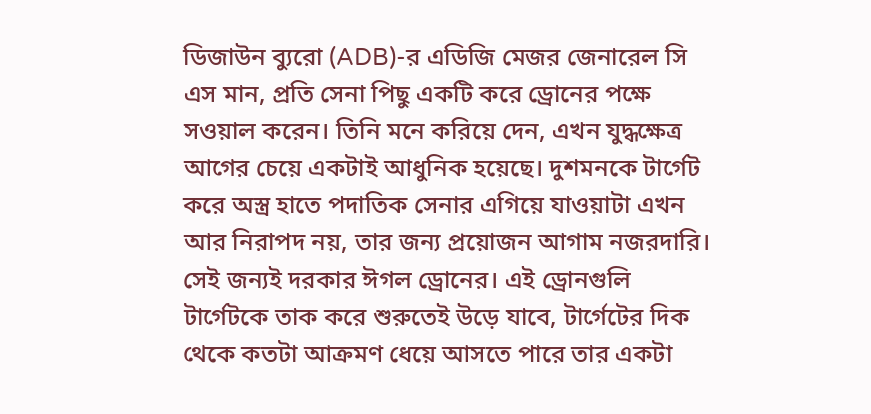ডিজাউন ব্যুরো (ADB)-র এডিজি মেজর জেনারেল সি এস মান, প্রতি সেনা পিছু একটি করে ড্রোনের পক্ষে সওয়াল করেন। তিনি মনে করিয়ে দেন, এখন যুদ্ধক্ষেত্র আগের চেয়ে একটাই আধুনিক হয়েছে। দুশমনকে টার্গেট করে অস্ত্র হাতে পদাতিক সেনার এগিয়ে যাওয়াটা এখন আর নিরাপদ নয়, তার জন্য প্রয়োজন আগাম নজরদারি। সেই জন্যই দরকার ঈগল ড্রোনের। এই ড্রোনগুলি টার্গেটকে তাক করে শুরুতেই উড়ে যাবে, টার্গেটের দিক থেকে কতটা আক্রমণ ধেয়ে আসতে পারে তার একটা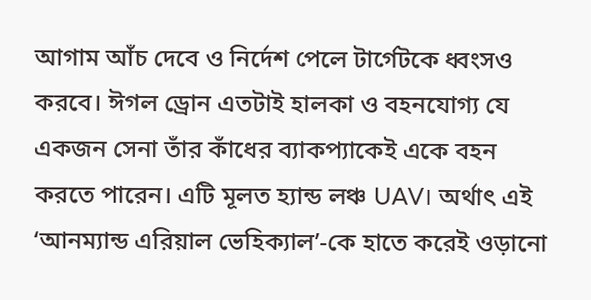আগাম আঁচ দেবে ও নির্দেশ পেলে টার্গেটকে ধ্বংসও করবে। ঈগল ড্রোন এতটাই হালকা ও বহনযোগ্য যে একজন সেনা তাঁর কাঁধের ব্যাকপ্যাকেই একে বহন করতে পারেন। এটি মূলত হ্যান্ড লঞ্চ UAV। অর্থাৎ এই ‘আনম্যান্ড এরিয়াল ভেহিক্যাল’-কে হাতে করেই ওড়ানো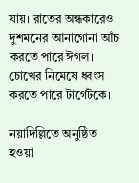যায়। রাতের অন্ধকারেও দুশমনের আনাগোনা আঁচ করতে পারে ঈগল। চোখের নিমেষে ধ্বংস করতে পারে টার্গেটকে।

নয়াদিল্লিতে অনুষ্ঠিত হওয়া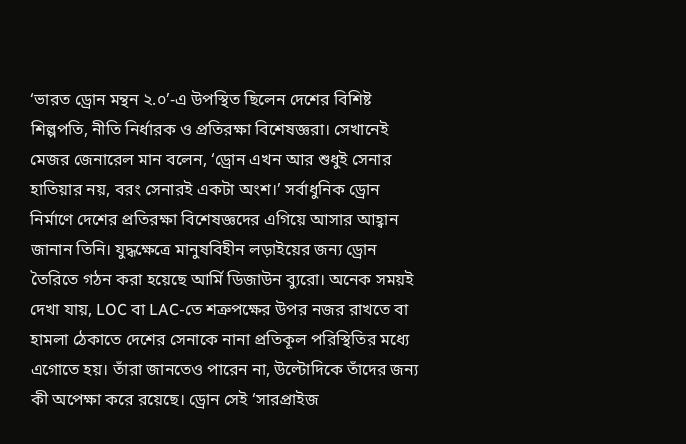‘ভারত ড্রোন মন্থন ২.০’-এ উপস্থিত ছিলেন দেশের বিশিষ্ট শিল্পপতি, নীতি নির্ধারক ও প্রতিরক্ষা বিশেষজ্ঞরা। সেখানেই মেজর জেনারেল মান বলেন, ‘ড্রোন এখন আর শুধুই সেনার হাতিয়ার নয়, বরং সেনারই একটা অংশ।’ সর্বাধুনিক ড্রোন নির্মাণে দেশের প্রতিরক্ষা বিশেষজ্ঞদের এগিয়ে আসার আহ্বান জানান তিনি। যুদ্ধক্ষেত্রে মানুষবিহীন লড়াইয়ের জন্য ড্রোন তৈরিতে গঠন করা হয়েছে আর্মি ডিজাউন ব্যুরো। অনেক সময়ই দেখা যায়, LOC বা LAC-তে শত্রুপক্ষের উপর নজর রাখতে বা হামলা ঠেকাতে দেশের সেনাকে নানা প্রতিকূল পরিস্থিতির মধ্যে এগোতে হয়। তাঁরা জানতেও পারেন না, উল্টোদিকে তাঁদের জন্য কী অপেক্ষা করে রয়েছে। ড্রোন সেই ‘সারপ্রাইজ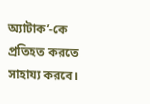অ্যাটাক’-কে প্রতিহত করতে সাহায্য করবে।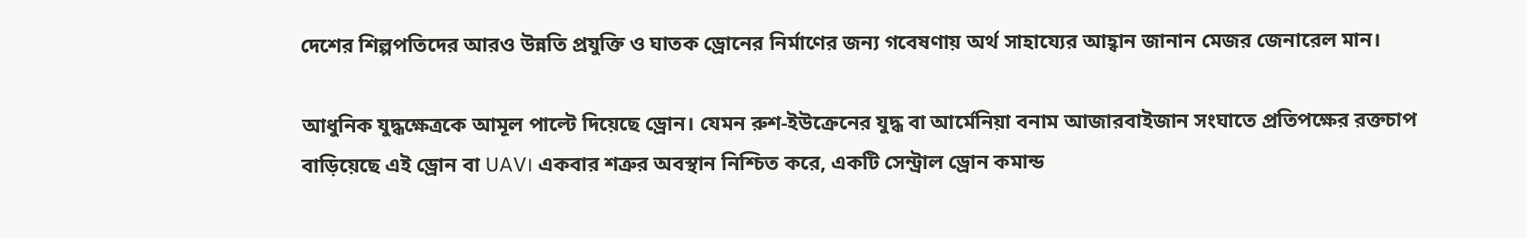দেশের শিল্পপতিদের আরও উন্নতি প্রযুক্তি ও ঘাতক ড্রোনের নির্মাণের জন্য গবেষণায় অর্থ সাহায্যের আহ্বান জানান মেজর জেনারেল মান।

আধুনিক যুদ্ধক্ষেত্রকে আমূল পাল্টে দিয়েছে ড্রোন। যেমন রুশ-ইউক্রেনের যুদ্ধ বা আর্মেনিয়া বনাম আজারবাইজান সংঘাতে প্রতিপক্ষের রক্তচাপ বাড়িয়েছে এই ড্রোন বা UAV। একবার শত্রুর অবস্থান নিশ্চিত করে, একটি সেন্ট্রাল ড্রোন কমান্ড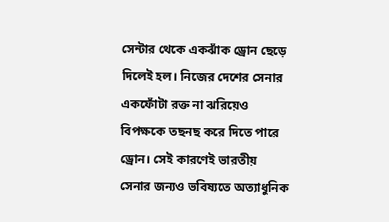সেন্টার থেকে একঝাঁক ড্রোন ছেড়ে দিলেই হল। নিজের দেশের সেনার একফোঁটা রক্ত না ঝরিয়েও বিপক্ষকে তছনছ করে দিতে পারে ড্রোন। সেই কারণেই ভারতীয় সেনার জন্যও ভবিষ্যতে অত্যাধুনিক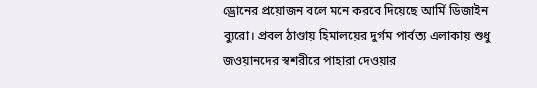ড্রোনের প্রয়োজন বলে মনে করবে দিয়েছে আর্মি ডিজাইন ব্যুরো। প্রবল ঠাণ্ডায় হিমালয়ের দুর্গম পার্বত্য এলাকায় শুধু জওয়ানদের স্বশরীরে পাহারা দেওয়ার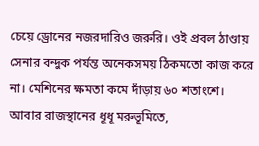চেয়ে ড্রোনের নজরদারিও জরুরি। ওই প্রবল ঠাণ্ডায় সেনার বন্দুক পর্যন্ত অনেকসময় ঠিকমতো কাজ করে না। মেশিনের ক্ষমতা কমে দাঁড়ায় ৬০ শতাংশে। আবার রাজস্থানের ধূধূ মরুভূমিতে,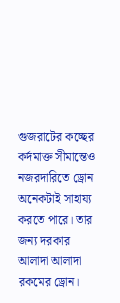গুজরাটের কচ্ছের কর্দমাক্ত সীমান্তেও নজরদারিতে ড্রোন অনেকটাই সাহায্য করতে পারে। তার জন্য দরকার আলাদা আলাদা রকমের ড্রোন।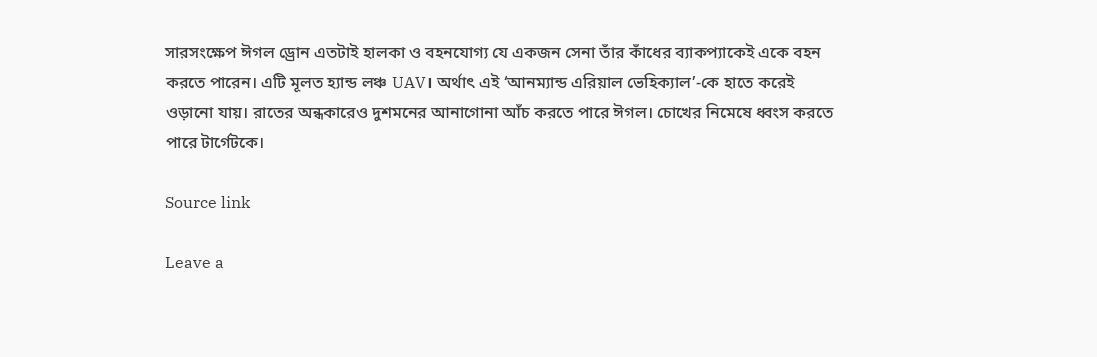সারসংক্ষেপ ঈগল ড্রোন এতটাই হালকা ও বহনযোগ্য যে একজন সেনা তাঁর কাঁধের ব্যাকপ্যাকেই একে বহন করতে পারেন। এটি মূলত হ্যান্ড লঞ্চ UAV। অর্থাৎ এই ‘আনম্যান্ড এরিয়াল ভেহিক্যাল’-কে হাতে করেই ওড়ানো যায়। রাতের অন্ধকারেও দুশমনের আনাগোনা আঁচ করতে পারে ঈগল। চোখের নিমেষে ধ্বংস করতে পারে টার্গেটকে।

Source link

Leave a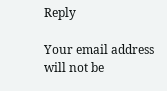Reply

Your email address will not be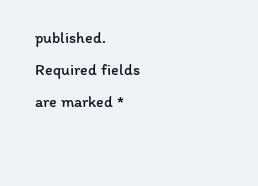published. Required fields are marked *